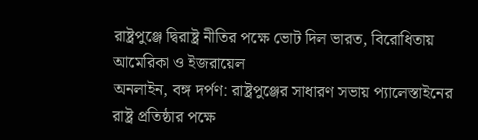রাষ্ট্রপুঞ্জে দ্বিরাষ্ট্র নীতির পক্ষে ভোট দিল ভারত, বিরোধিতায় আমেরিকা ও ইজরায়েল
অনলাইন, বঙ্গ দর্পণ: রাষ্ট্রপুঞ্জের সাধারণ সভায় প্যালেস্তাইনের রাষ্ট্র প্রতিষ্ঠার পক্ষে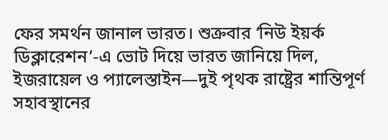ফের সমর্থন জানাল ভারত। শুক্রবার ‘নিউ ইয়র্ক ডিক্লারেশন’-এ ভোট দিয়ে ভারত জানিয়ে দিল, ইজরায়েল ও প্যালেস্তাইন—দুই পৃথক রাষ্ট্রের শান্তিপূর্ণ সহাবস্থানের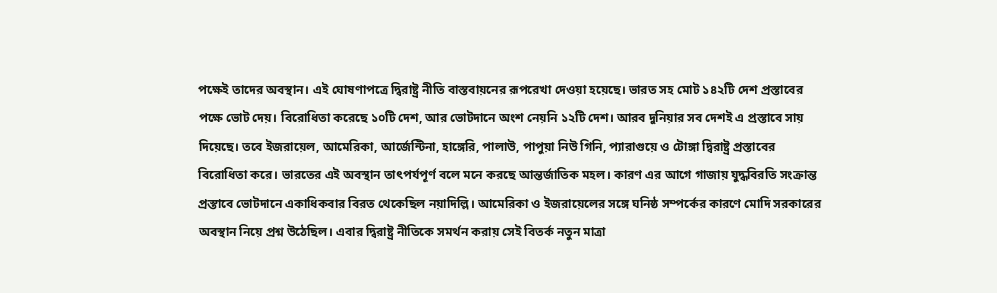পক্ষেই তাদের অবস্থান। এই ঘোষণাপত্রে দ্বিরাষ্ট্র নীতি বাস্তবায়নের রূপরেখা দেওয়া হয়েছে। ভারত সহ মোট ১৪২টি দেশ প্রস্তাবের পক্ষে ভোট দেয়। বিরোধিতা করেছে ১০টি দেশ, আর ভোটদানে অংশ নেয়নি ১২টি দেশ। আরব দুনিয়ার সব দেশই এ প্রস্তাবে সায় দিয়েছে। তবে ইজরায়েল, আমেরিকা, আর্জেন্টিনা, হাঙ্গেরি, পালাউ, পাপুয়া নিউ গিনি, প্যারাগুয়ে ও টোঙ্গা দ্বিরাষ্ট্র প্রস্তাবের বিরোধিতা করে। ভারতের এই অবস্থান তাৎপর্যপূর্ণ বলে মনে করছে আন্তর্জাতিক মহল। কারণ এর আগে গাজায় যুদ্ধবিরতি সংক্রান্ত প্রস্তাবে ভোটদানে একাধিকবার বিরত থেকেছিল নয়াদিল্লি। আমেরিকা ও ইজরায়েলের সঙ্গে ঘনিষ্ঠ সম্পর্কের কারণে মোদি সরকারের অবস্থান নিয়ে প্রশ্ন উঠেছিল। এবার দ্বিরাষ্ট্র নীতিকে সমর্থন করায় সেই বিতর্ক নতুন মাত্রা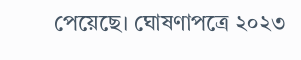পেয়েছে। ঘোষণাপত্রে ২০২৩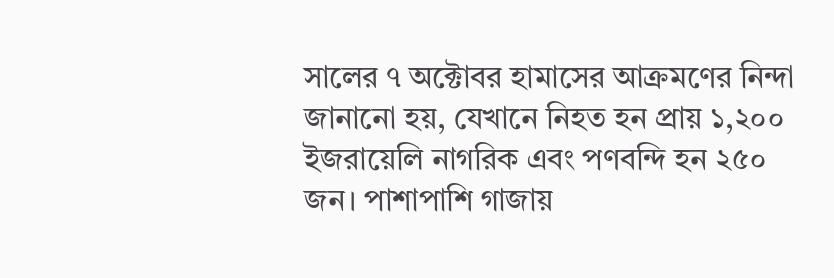সালের ৭ অক্টোবর হামাসের আক্রমণের নিন্দা জানানো হয়, যেখানে নিহত হন প্রায় ১,২০০ ইজরায়েলি নাগরিক এবং পণবন্দি হন ২৫০ জন। পাশাপাশি গাজায়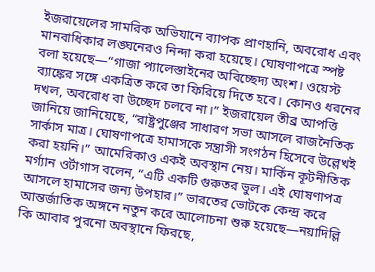ইজরায়েলের সামরিক অভিযানে ব্যাপক প্রাণহানি, অবরোধ এবং মানবাধিকার লঙ্ঘনেরও নিন্দা করা হয়েছে। ঘোষণাপত্রে স্পষ্ট বলা হয়েছে—“গাজা প্যালেস্তাইনের অবিচ্ছেদ্য অংশ। ওয়েস্ট ব্যাঙ্কের সঙ্গে একত্রিত করে তা ফিরিয়ে দিতে হবে। কোনও ধরনের দখল, অবরোধ বা উচ্ছেদ চলবে না।” ইজরায়েল তীব্র আপত্তি জানিয়ে জানিয়েছে, “রাষ্ট্রপুঞ্জের সাধারণ সভা আসলে রাজনৈতিক সার্কাস মাত্র। ঘোষণাপত্রে হামাসকে সন্ত্রাসী সংগঠন হিসেবে উল্লেখই করা হয়নি।” আমেরিকাও একই অবস্থান নেয়। মার্কিন কূটনীতিক মর্গ্যান ওর্টাগাস বলেন, “এটি একটি গুরুতর ভুল। এই ঘোষণাপত্র আসলে হামাসের জন্য উপহার।” ভারতের ভোটকে কেন্দ্র করে আন্তর্জাতিক অঙ্গনে নতুন করে আলোচনা শুরু হয়েছে—নয়াদিল্লি কি আবার পুরনো অবস্থানে ফিরছে,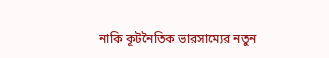নাকি কূটনৈতিক ভারসাম্যের নতুন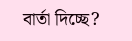বার্তা দিচ্ছে?